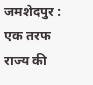जमशेदपुर : एक तरफ राज्य की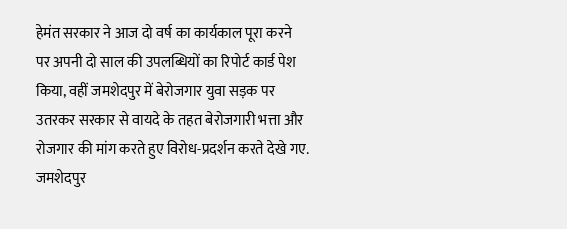हेमंत सरकार ने आज दो वर्ष का कार्यकाल पूरा करने पर अपनी दो साल की उपलब्धियों का रिपोर्ट कार्ड पेश किया, वहीं जमशेदपुर में बेरोजगार युवा सड़क पर उतरकर सरकार से वायदे के तहत बेरोजगारी भत्ता और रोजगार की मांग करते हुए विरोध-प्रदर्शन करते देखे गए. जमशेदपुर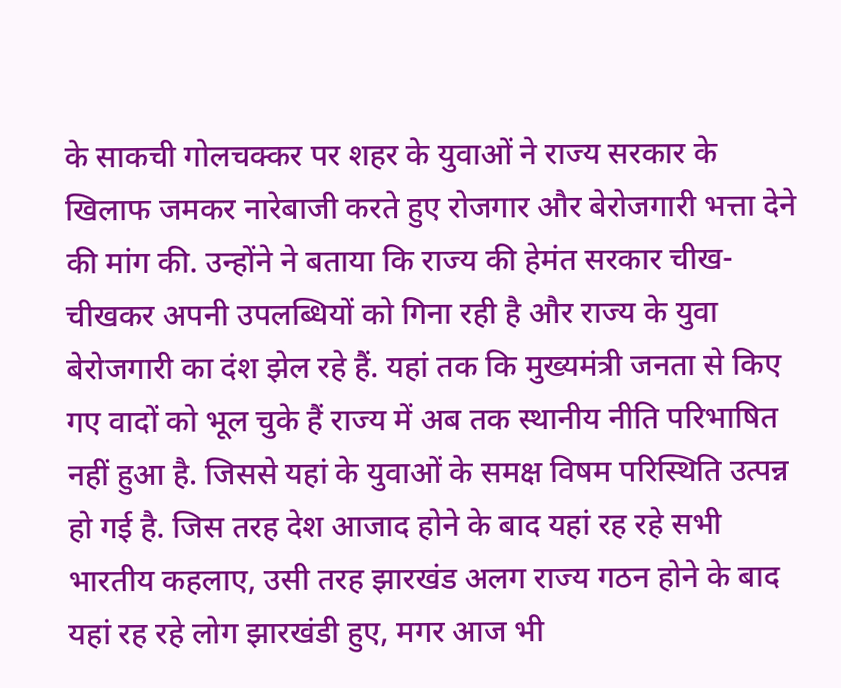के साकची गोलचक्कर पर शहर के युवाओं ने राज्य सरकार के खिलाफ जमकर नारेबाजी करते हुए रोजगार और बेरोजगारी भत्ता देने की मांग की. उन्होंने ने बताया कि राज्य की हेमंत सरकार चीख-चीखकर अपनी उपलब्धियों को गिना रही है और राज्य के युवा बेरोजगारी का दंश झेल रहे हैं. यहां तक कि मुख्यमंत्री जनता से किए गए वादों को भूल चुके हैं राज्य में अब तक स्थानीय नीति परिभाषित नहीं हुआ है. जिससे यहां के युवाओं के समक्ष विषम परिस्थिति उत्पन्न हो गई है. जिस तरह देश आजाद होने के बाद यहां रह रहे सभी भारतीय कहलाए, उसी तरह झारखंड अलग राज्य गठन होने के बाद यहां रह रहे लोग झारखंडी हुए, मगर आज भी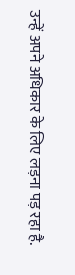उन्हें अपने अधिकार के लिए लड़ना पड़ रहा है.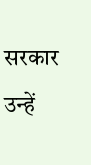सरकार उन्हें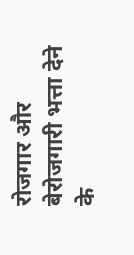रोजगार और बेरोजगारी भत्ता देने के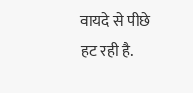वायदे से पीछे हट रही है.